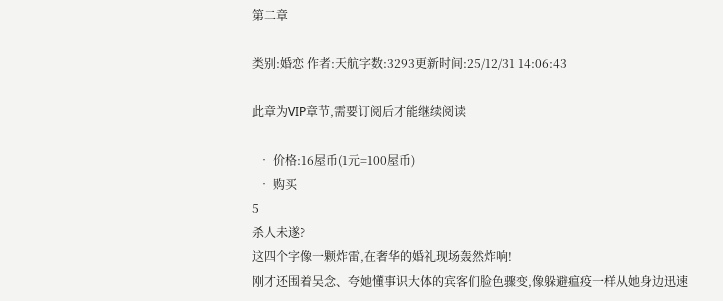第二章

类别:婚恋 作者:天航字数:3293更新时间:25/12/31 14:06:43

此章为VIP章节,需要订阅后才能继续阅读

  • 价格:16屋币(1元=100屋币)
  • 购买
5
杀人未遂?
这四个字像一颗炸雷,在奢华的婚礼现场轰然炸响!
刚才还围着吴念、夸她懂事识大体的宾客们脸色骤变,像躲避瘟疫一样从她身边迅速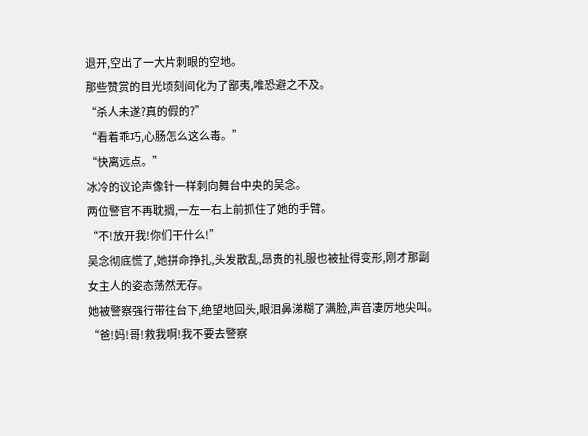退开,空出了一大片刺眼的空地。
那些赞赏的目光顷刻间化为了鄙夷,唯恐避之不及。
“杀人未遂?真的假的?”
“看着乖巧,心肠怎么这么毒。”
“快离远点。”
冰冷的议论声像针一样刺向舞台中央的吴念。
两位警官不再耽搁,一左一右上前抓住了她的手臂。
“不!放开我!你们干什么!”
吴念彻底慌了,她拼命挣扎,头发散乱,昂贵的礼服也被扯得变形,刚才那副女主人的姿态荡然无存。
她被警察强行带往台下,绝望地回头,眼泪鼻涕糊了满脸,声音凄厉地尖叫。
“爸!妈!哥!救我啊!我不要去警察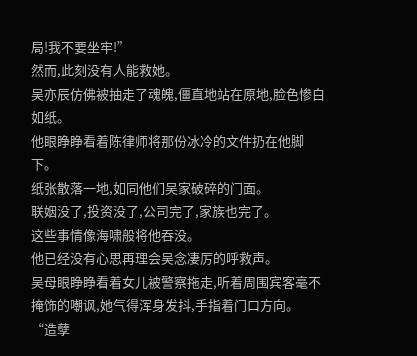局!我不要坐牢!”
然而,此刻没有人能救她。
吴亦辰仿佛被抽走了魂魄,僵直地站在原地,脸色惨白如纸。
他眼睁睁看着陈律师将那份冰冷的文件扔在他脚下。
纸张散落一地,如同他们吴家破碎的门面。
联姻没了,投资没了,公司完了,家族也完了。
这些事情像海啸般将他吞没。
他已经没有心思再理会吴念凄厉的呼救声。
吴母眼睁睁看着女儿被警察拖走,听着周围宾客毫不掩饰的嘲讽,她气得浑身发抖,手指着门口方向。
“造孽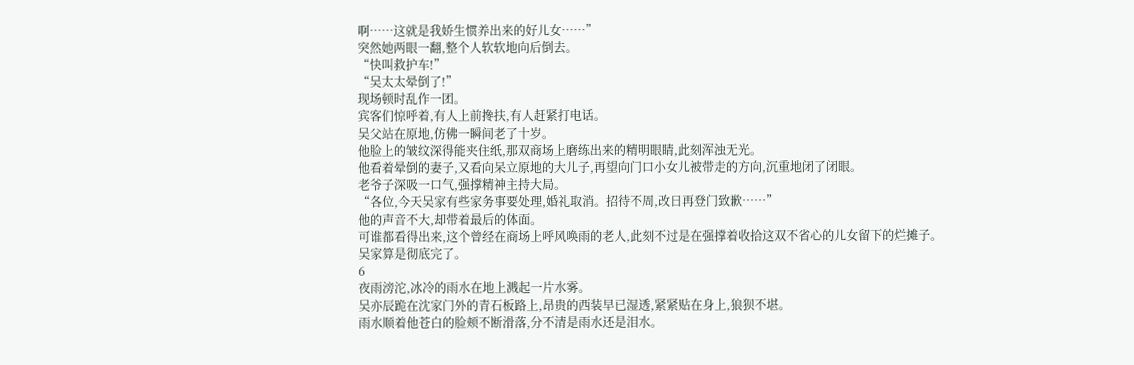啊……这就是我娇生惯养出来的好儿女……”
突然她两眼一翻,整个人软软地向后倒去。
“快叫救护车!”
“吴太太晕倒了!”
现场顿时乱作一团。
宾客们惊呼着,有人上前搀扶,有人赶紧打电话。
吴父站在原地,仿佛一瞬间老了十岁。
他脸上的皱纹深得能夹住纸,那双商场上磨练出来的精明眼睛,此刻浑浊无光。
他看着晕倒的妻子,又看向呆立原地的大儿子,再望向门口小女儿被带走的方向,沉重地闭了闭眼。
老爷子深吸一口气,强撑精神主持大局。
“各位,今天吴家有些家务事要处理,婚礼取消。招待不周,改日再登门致歉……”
他的声音不大,却带着最后的体面。
可谁都看得出来,这个曾经在商场上呼风唤雨的老人,此刻不过是在强撑着收拾这双不省心的儿女留下的烂摊子。
吴家算是彻底完了。
6
夜雨滂沱,冰冷的雨水在地上溅起一片水雾。
吴亦辰跪在沈家门外的青石板路上,昂贵的西装早已湿透,紧紧贴在身上,狼狈不堪。
雨水顺着他苍白的脸颊不断滑落,分不清是雨水还是泪水。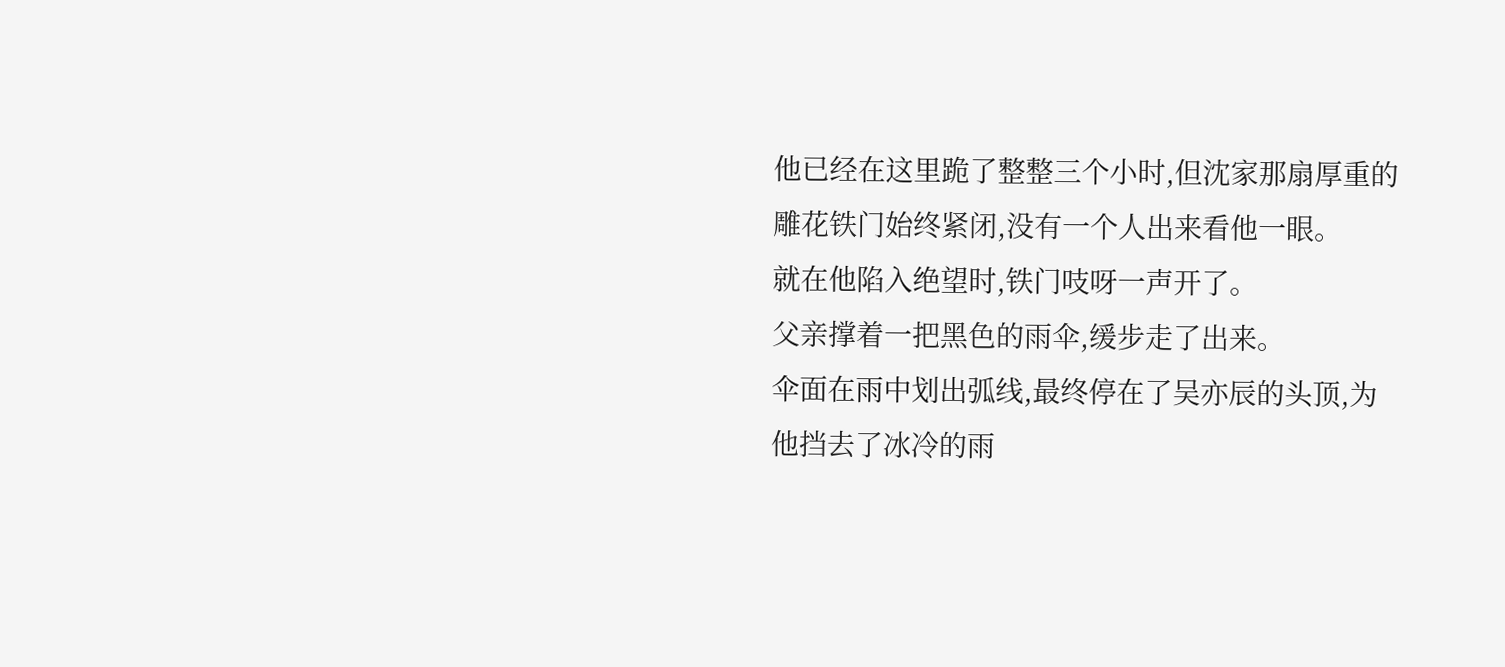他已经在这里跪了整整三个小时,但沈家那扇厚重的雕花铁门始终紧闭,没有一个人出来看他一眼。
就在他陷入绝望时,铁门吱呀一声开了。
父亲撑着一把黑色的雨伞,缓步走了出来。
伞面在雨中划出弧线,最终停在了吴亦辰的头顶,为他挡去了冰冷的雨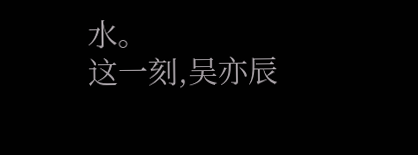水。
这一刻,吴亦辰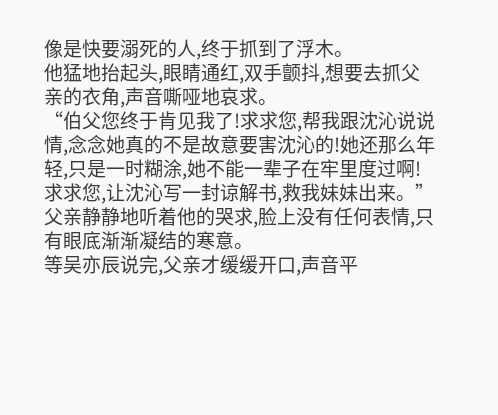像是快要溺死的人,终于抓到了浮木。
他猛地抬起头,眼睛通红,双手颤抖,想要去抓父亲的衣角,声音嘶哑地哀求。
“伯父您终于肯见我了!求求您,帮我跟沈沁说说情,念念她真的不是故意要害沈沁的!她还那么年轻,只是一时糊涂,她不能一辈子在牢里度过啊!求求您,让沈沁写一封谅解书,救我妹妹出来。”
父亲静静地听着他的哭求,脸上没有任何表情,只有眼底渐渐凝结的寒意。
等吴亦辰说完,父亲才缓缓开口,声音平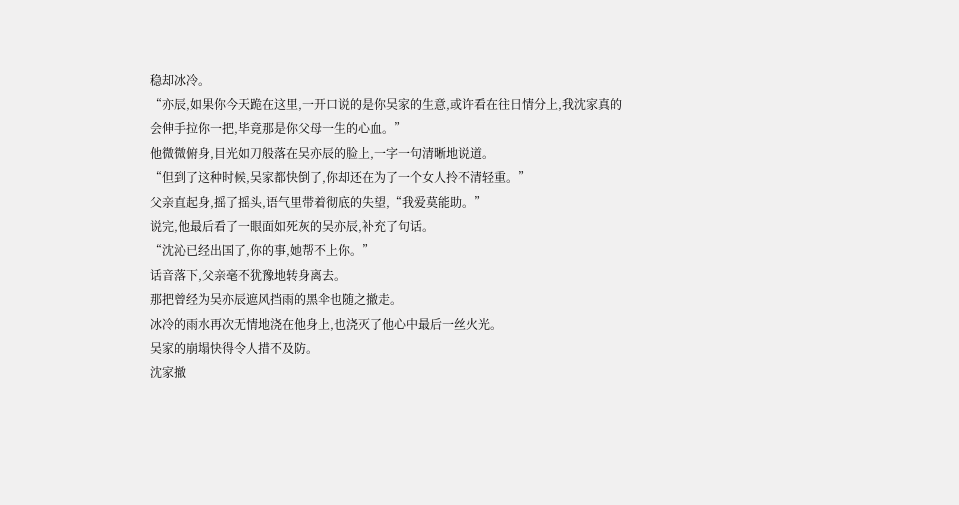稳却冰冷。
“亦辰,如果你今天跪在这里,一开口说的是你吴家的生意,或许看在往日情分上,我沈家真的会伸手拉你一把,毕竟那是你父母一生的心血。”
他微微俯身,目光如刀般落在吴亦辰的脸上,一字一句清晰地说道。
“但到了这种时候,吴家都快倒了,你却还在为了一个女人拎不清轻重。”
父亲直起身,摇了摇头,语气里带着彻底的失望,“我爱莫能助。”
说完,他最后看了一眼面如死灰的吴亦辰,补充了句话。
“沈沁已经出国了,你的事,她帮不上你。”
话音落下,父亲毫不犹豫地转身离去。
那把曾经为吴亦辰遮风挡雨的黑伞也随之撤走。
冰冷的雨水再次无情地浇在他身上,也浇灭了他心中最后一丝火光。
吴家的崩塌快得令人措不及防。
沈家撤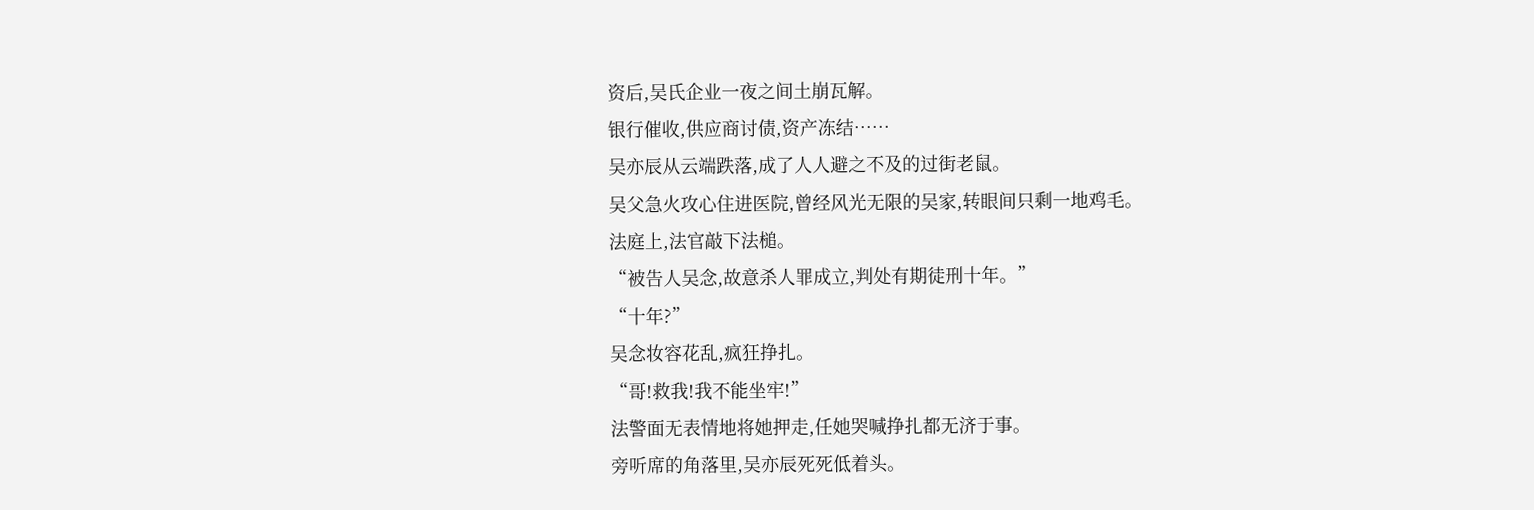资后,吴氏企业一夜之间土崩瓦解。
银行催收,供应商讨债,资产冻结……
吴亦辰从云端跌落,成了人人避之不及的过街老鼠。
吴父急火攻心住进医院,曾经风光无限的吴家,转眼间只剩一地鸡毛。
法庭上,法官敲下法槌。
“被告人吴念,故意杀人罪成立,判处有期徒刑十年。”
“十年?”
吴念妆容花乱,疯狂挣扎。
“哥!救我!我不能坐牢!”
法警面无表情地将她押走,任她哭喊挣扎都无济于事。
旁听席的角落里,吴亦辰死死低着头。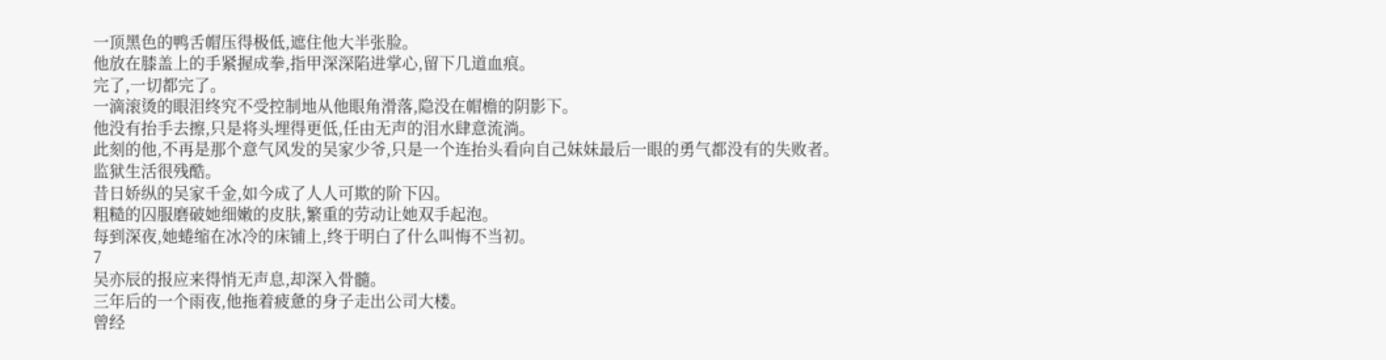一顶黑色的鸭舌帽压得极低,遮住他大半张脸。
他放在膝盖上的手紧握成拳,指甲深深陷进掌心,留下几道血痕。
完了,一切都完了。
一滴滚烫的眼泪终究不受控制地从他眼角滑落,隐没在帽檐的阴影下。
他没有抬手去擦,只是将头埋得更低,任由无声的泪水肆意流淌。
此刻的他,不再是那个意气风发的吴家少爷,只是一个连抬头看向自己妹妹最后一眼的勇气都没有的失败者。
监狱生活很残酷。
昔日娇纵的吴家千金,如今成了人人可欺的阶下囚。
粗糙的囚服磨破她细嫩的皮肤,繁重的劳动让她双手起泡。
每到深夜,她蜷缩在冰冷的床铺上,终于明白了什么叫悔不当初。
7
吴亦辰的报应来得悄无声息,却深入骨髓。
三年后的一个雨夜,他拖着疲惫的身子走出公司大楼。
曾经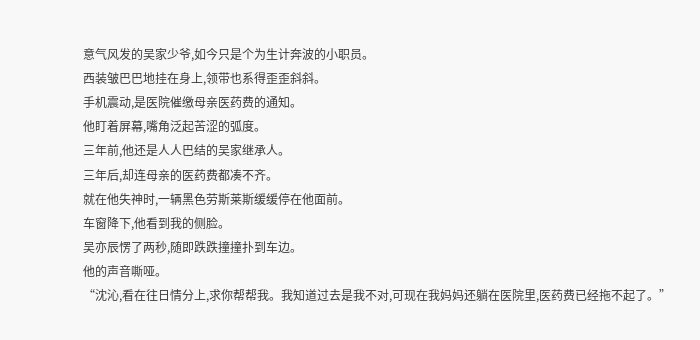意气风发的吴家少爷,如今只是个为生计奔波的小职员。
西装皱巴巴地挂在身上,领带也系得歪歪斜斜。
手机震动,是医院催缴母亲医药费的通知。
他盯着屏幕,嘴角泛起苦涩的弧度。
三年前,他还是人人巴结的吴家继承人。
三年后,却连母亲的医药费都凑不齐。
就在他失神时,一辆黑色劳斯莱斯缓缓停在他面前。
车窗降下,他看到我的侧脸。
吴亦辰愣了两秒,随即跌跌撞撞扑到车边。
他的声音嘶哑。
“沈沁,看在往日情分上,求你帮帮我。我知道过去是我不对,可现在我妈妈还躺在医院里,医药费已经拖不起了。”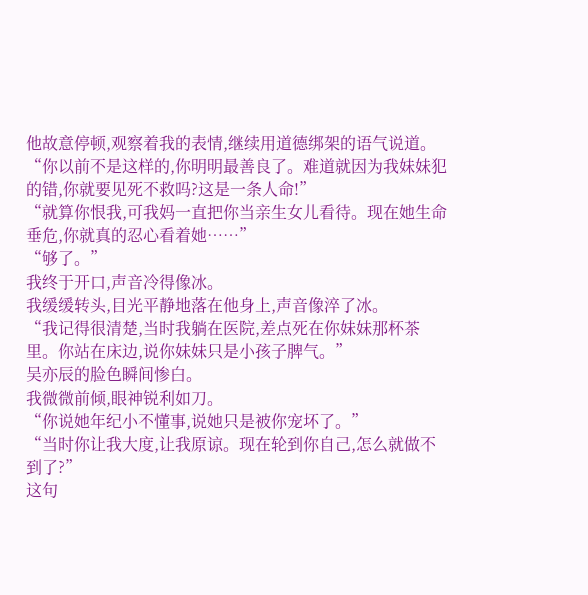他故意停顿,观察着我的表情,继续用道德绑架的语气说道。
“你以前不是这样的,你明明最善良了。难道就因为我妹妹犯的错,你就要见死不救吗?这是一条人命!”
“就算你恨我,可我妈一直把你当亲生女儿看待。现在她生命垂危,你就真的忍心看着她……”
“够了。”
我终于开口,声音冷得像冰。
我缓缓转头,目光平静地落在他身上,声音像淬了冰。
“我记得很清楚,当时我躺在医院,差点死在你妹妹那杯茶里。你站在床边,说你妹妹只是小孩子脾气。”
吴亦辰的脸色瞬间惨白。
我微微前倾,眼神锐利如刀。
“你说她年纪小不懂事,说她只是被你宠坏了。”
“当时你让我大度,让我原谅。现在轮到你自己,怎么就做不到了?”
这句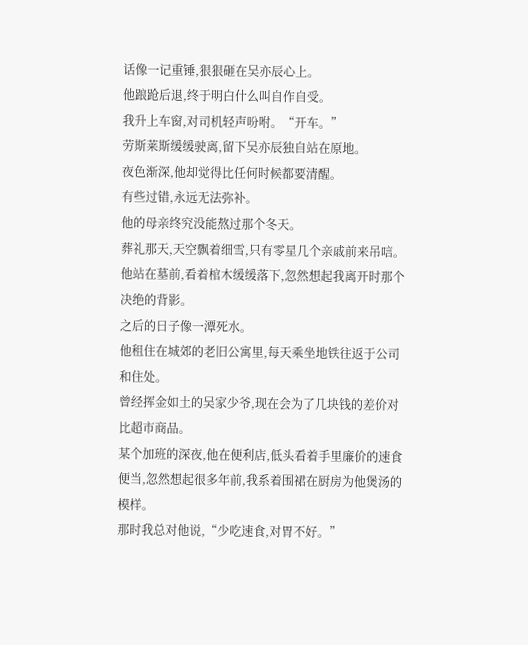话像一记重锤,狠狠砸在吴亦辰心上。
他踉跄后退,终于明白什么叫自作自受。
我升上车窗,对司机轻声吩咐。“开车。”
劳斯莱斯缓缓驶离,留下吴亦辰独自站在原地。
夜色渐深,他却觉得比任何时候都要清醒。
有些过错,永远无法弥补。
他的母亲终究没能熬过那个冬天。
葬礼那天,天空飘着细雪,只有零星几个亲戚前来吊唁。
他站在墓前,看着棺木缓缓落下,忽然想起我离开时那个决绝的背影。
之后的日子像一潭死水。
他租住在城郊的老旧公寓里,每天乘坐地铁往返于公司和住处。
曾经挥金如土的吴家少爷,现在会为了几块钱的差价对比超市商品。
某个加班的深夜,他在便利店,低头看着手里廉价的速食便当,忽然想起很多年前,我系着围裙在厨房为他煲汤的模样。
那时我总对他说,“少吃速食,对胃不好。”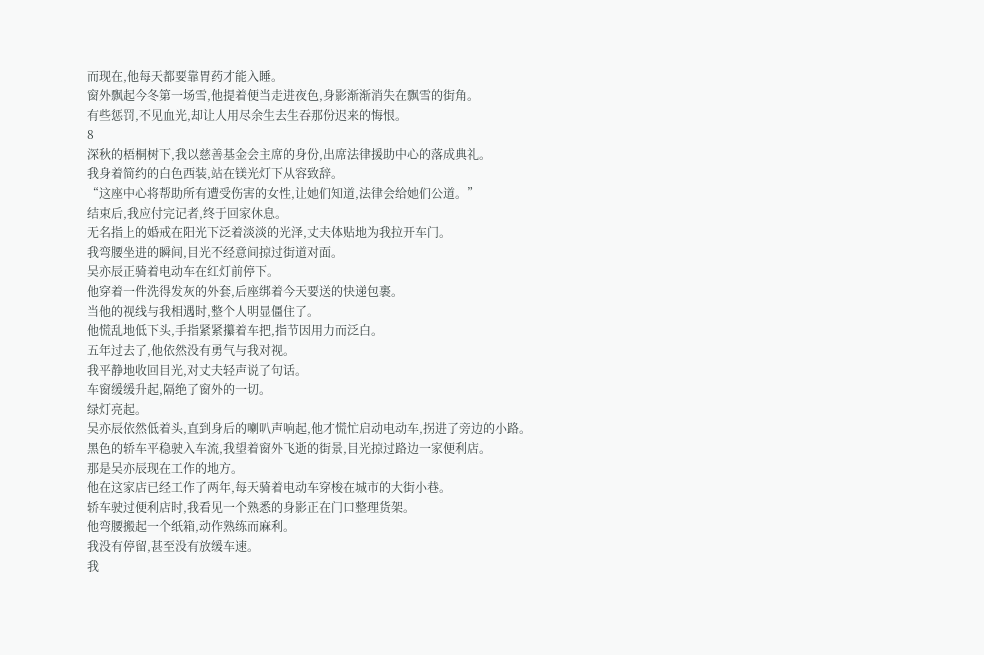而现在,他每天都要靠胃药才能入睡。
窗外飘起今冬第一场雪,他提着便当走进夜色,身影渐渐消失在飘雪的街角。
有些惩罚,不见血光,却让人用尽余生去生吞那份迟来的悔恨。
8
深秋的梧桐树下,我以慈善基金会主席的身份,出席法律援助中心的落成典礼。
我身着简约的白色西装,站在镁光灯下从容致辞。
“这座中心将帮助所有遭受伤害的女性,让她们知道,法律会给她们公道。”
结束后,我应付完记者,终于回家休息。
无名指上的婚戒在阳光下泛着淡淡的光泽,丈夫体贴地为我拉开车门。
我弯腰坐进的瞬间,目光不经意间掠过街道对面。
吴亦辰正骑着电动车在红灯前停下。
他穿着一件洗得发灰的外套,后座绑着今天要送的快递包裹。
当他的视线与我相遇时,整个人明显僵住了。
他慌乱地低下头,手指紧紧攥着车把,指节因用力而泛白。
五年过去了,他依然没有勇气与我对视。
我平静地收回目光,对丈夫轻声说了句话。
车窗缓缓升起,隔绝了窗外的一切。
绿灯亮起。
吴亦辰依然低着头,直到身后的喇叭声响起,他才慌忙启动电动车,拐进了旁边的小路。
黑色的轿车平稳驶入车流,我望着窗外飞逝的街景,目光掠过路边一家便利店。
那是吴亦辰现在工作的地方。
他在这家店已经工作了两年,每天骑着电动车穿梭在城市的大街小巷。
轿车驶过便利店时,我看见一个熟悉的身影正在门口整理货架。
他弯腰搬起一个纸箱,动作熟练而麻利。
我没有停留,甚至没有放缓车速。
我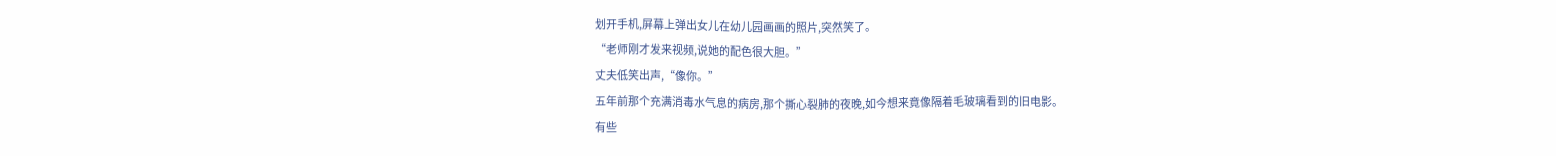划开手机,屏幕上弹出女儿在幼儿园画画的照片,突然笑了。
“老师刚才发来视频,说她的配色很大胆。”
丈夫低笑出声,“像你。”
五年前那个充满消毒水气息的病房,那个撕心裂肺的夜晚,如今想来竟像隔着毛玻璃看到的旧电影。
有些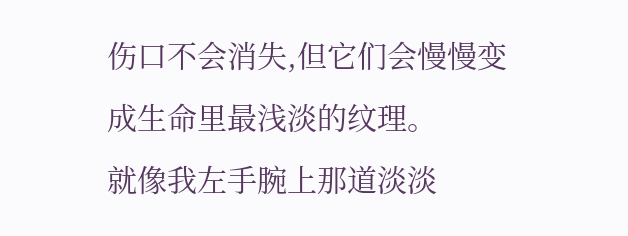伤口不会消失,但它们会慢慢变成生命里最浅淡的纹理。
就像我左手腕上那道淡淡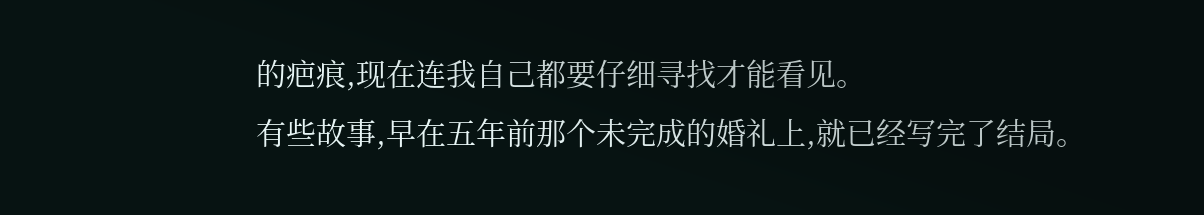的疤痕,现在连我自己都要仔细寻找才能看见。
有些故事,早在五年前那个未完成的婚礼上,就已经写完了结局。